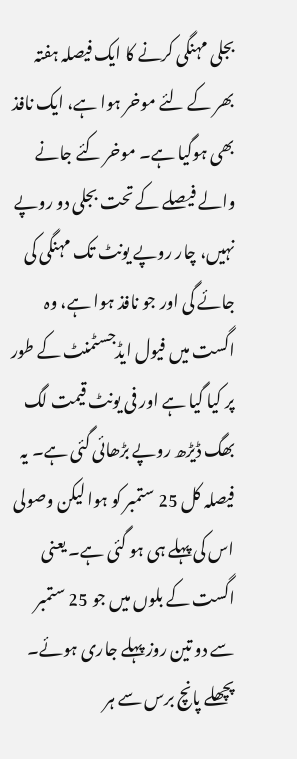بجلی مہنگی کرنے کا ایک فیصلہ ہفتہ بھر کے لئے موخر ہوا ہے، ایک نافذ بھی ہوگیا ہے۔ موخر کئے جانے والے فیصلے کے تحت بجلی دو روپے نہیں، چار روپے یونٹ تک مہنگی کی جائے گی اور جو نافذ ہوا ہے، وہ اگست میں فیول ایڈجسٹمنٹ کے طور پر کیا گیا ہے اور فی یونٹ قیمت لگ بھگ ڈیڑھ روپے بڑھائی گئی ہے۔ یہ فیصلہ کل 25 ستمبر کو ہوا لیکن وصولی اس کی پہلے ہی ہو گئی ہے۔ یعنی اگست کے بلوں میں جو 25 ستمبر سے دو تین روز پہلے جاری ہوئے۔ پچھلے پانچ برس سے ہر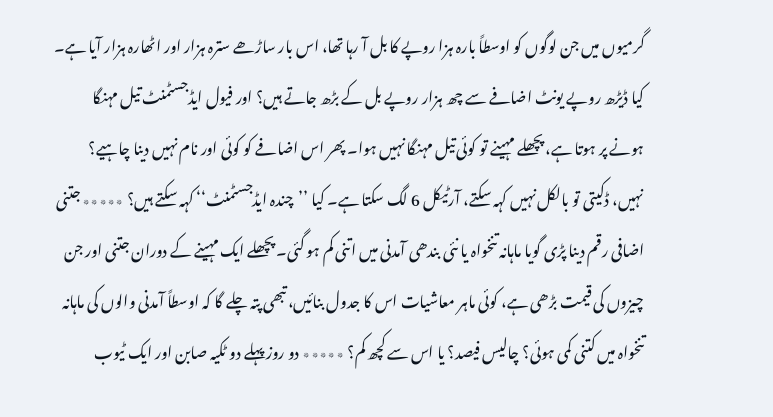گرمیوں میں جن لوگوں کو اوسطاً بارہ ہزا روپے کا بل آ رہا تھا، اس بار ساڑھے سترہ ہزار اور اٹھارہ ہزار آیا ہے۔ کیا ڈیڑھ روپے یونٹ اضافے سے چھ ہزار روپے بل کے بڑھ جاتے ہیں؟ اور فیول ایڈجسٹمنٹ تیل مہنگا ہونے پر ہوتا ہے، پچھلے مہینے تو کوئی تیل مہنگا نہیں ہوا۔ پھر اس اضافے کو کوئی اور نام نہیں دینا چاہیے؟ نہیں، ڈکیتی تو بالکل نہیں کہہ سکتے، آرٹیکل 6 لگ سکتا ہے۔ کیا ’’چندہ ایڈجسٹمنٹ‘‘ کہہ سکتے ہیں؟ ٭٭٭٭٭ جتنی اضافی رقم دینا پڑی گویا ماہانہ تنخواہ یا نئی بندھی آمدنی میں اتنی کم ہو گئی۔ پچھلے ایک مہینے کے دوران جتنی اور جن چیزوں کی قیمت بڑھی ہے، کوئی ماہر معاشیات اس کا جدول بنائیں، تبھی پتہ چلے گا کہ اوسطاً آمدنی والوں کی ماہانہ تنخواہ میں کتنی کمی ہوئی؟ چالیس فیصد؟ یا اس سے کچھ کم؟ ٭٭٭٭٭ دو روز پہلے دو ٹکیہ صابن اور ایک ٹیوب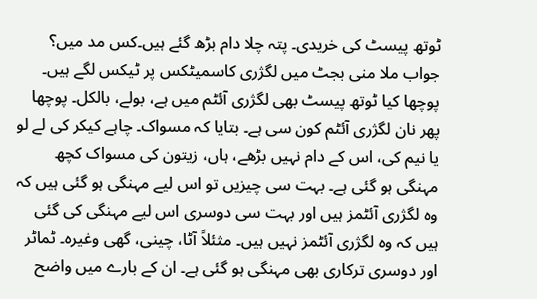ٹوتھ پیسٹ کی خریدی۔ پتہ چلا دام بڑھ گئے ہیں۔کس مد میں؟ جواب ملا منی بجٹ میں لگژری کاسمیٹکس پر ٹیکس لگے ہیں۔ پوچھا کیا ٹوتھ پیسٹ بھی لگژری آئٹم میں ہے، بولے، بالکل۔ پوچھا پھر نان لگژری آئٹم کون سی ہے۔ بتایا کہ مسواک۔ چاہے کیکر کی لے لو یا نیم کی، اس کے دام نہیں بڑھے، ہاں، زیتون کی مسواک کچھ مہنگی ہو گئی ہے۔ بہت سی چیزیں تو اس لیے مہنگی ہو گئی ہیں کہ وہ لگژری آئٹمز ہیں اور بہت سی دوسری اس لیے مہنگی کی گئی ہیں کہ وہ لگژری آئٹمز نہیں ہیں۔ مثئلاً آٹا، چینی، گھی وغیرہ۔ ٹماٹر اور دوسری ترکاری بھی مہنگی ہو گئی ہے۔ ان کے بارے میں واضح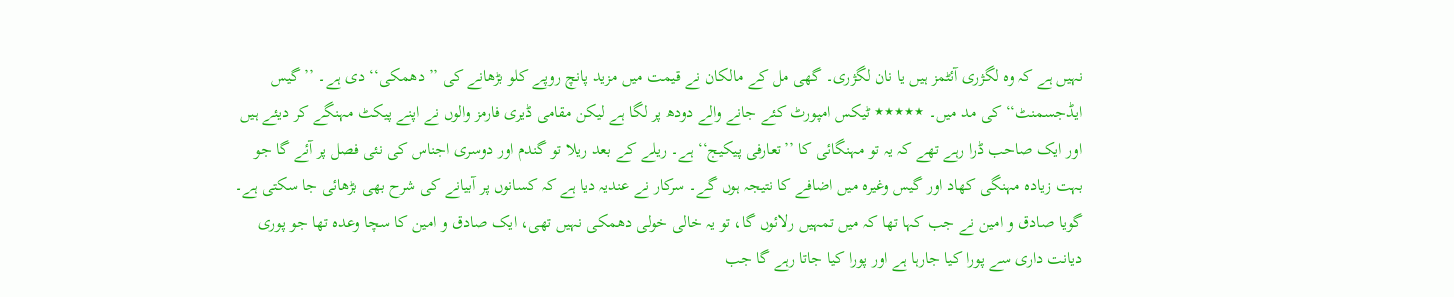نہیں ہے کہ وہ لگژری آئٹمز ہیں یا نان لگژری۔ گھی مل کے مالکان نے قیمت میں مزید پانچ روپے کلو بڑھانے کی ’’دھمکی‘‘ دی ہے۔ ’’گیس ایڈجسمنٹ‘‘ کی مد میں۔ ٭٭٭٭٭ ٹیکس امپورٹ کئے جانے والے دودھ پر لگا ہے لیکن مقامی ڈیری فارمز والوں نے اپنے پیکٹ مہنگے کر دیئے ہیں اور ایک صاحب ڈرا رہے تھے کہ یہ تو مہنگائی کا ’’تعارفی پیکیج‘‘ ہے۔ ریلے کے بعد ریلا تو گندم اور دوسری اجناس کی نئی فصل پر آئے گا جو بہت زیادہ مہنگی کھاد اور گیس وغیرہ میں اضافے کا نتیجہ ہوں گے۔ سرکار نے عندیہ دیا ہے کہ کسانوں پر آبیانے کی شرح بھی بڑھائی جا سکتی ہے۔ گویا صادق و امین نے جب کہا تھا کہ میں تمہیں رلائوں گا، تو یہ خالی خولی دھمکی نہیں تھی، ایک صادق و امین کا سچا وعدہ تھا جو پوری دیانت داری سے پورا کیا جارہا ہے اور پورا کیا جاتا رہے گا جب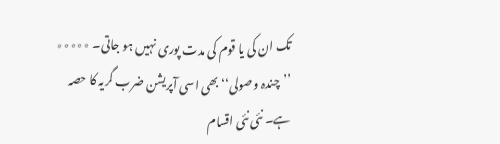تک ان کی یا قوم کی مدت پوری نہیں ہو جاتی۔ ٭٭٭٭٭ ’’چندہ وصولی‘‘ بھی اسی آپریشن ضرب گریہ کا حصہ ہے۔ نئی نئی اقسام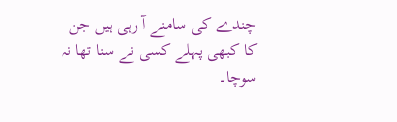چندے کی سامنے آ رہی ہیں جن کا کبھی پہلے کسی نے سنا تھا نہ سوچا۔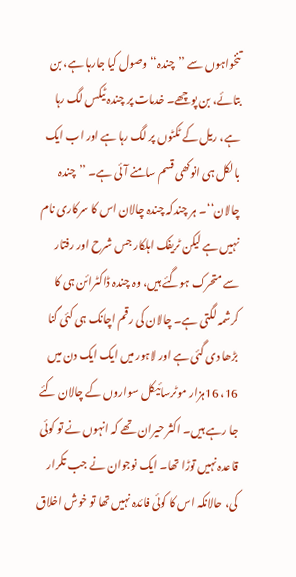تنخواہوں سے ’’چندہ‘‘ وصول کیا جارہا ہے، بن بتائے، بن پوچھے۔ خدمات پر چندہ ٹیکس لگ رہا ہے، ریل کے ٹکٹوں پر لگ رہا ہے اور اب ایک بالکل ہی انوکھی قسم سامنے آئی ہے۔ ’’چندہ چالان‘‘۔ ہر چندکہ چندہ چالان اس کا سرکاری نام نہیں ہے لیکن ٹریفک اہلکار جس شرح اور رفتار سے متحرک ہوگئے ہیں، وہ چندہ ڈاکٹرائن ہی کا کرشمہ لگتی ہے۔ چالان کی رقم اچانک ہی کئی گنا بڑھا دی گئی ہے اور لاہور میں ایک ایک دن میں 16، 16ہزار موٹرسائیکل سواروں کے چالان کئے جا رہے ہیں۔ اکثر حیران تھے کہ انہوں نے تو کوئی قاعدہ نہیں توڑا تھا۔ ایک نوجوان نے جب تکرار کی، حالانکہ اس کا کوئی فائدہ نہیں تھا تو خوش اخلاق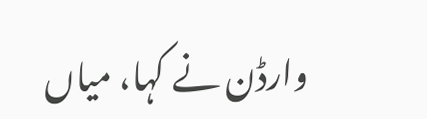وارڈن نے کہا، میاں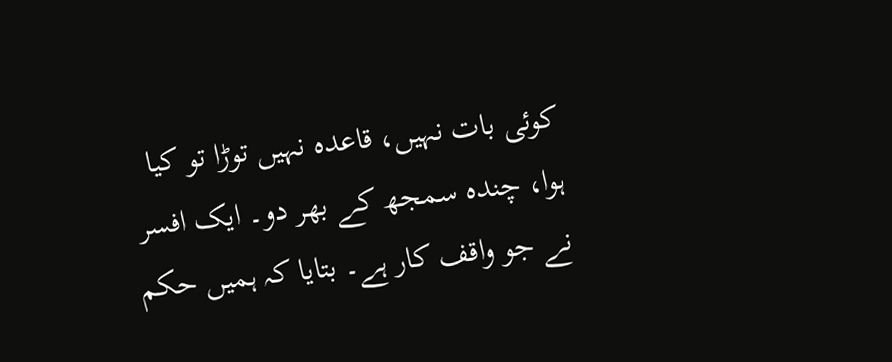کوئی بات نہیں، قاعدہ نہیں توڑا تو کیا ہوا، چندہ سمجھ کے بھر دو۔ ایک افسر نے جو واقف کار ہے۔ بتایا کہ ہمیں حکم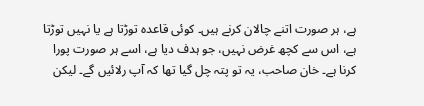ہے، ہر صورت اتنے چالان کرنے ہیں۔ کوئی قاعدہ توڑتا ہے یا نہیں توڑتا ہے، اس سے کچھ غرض نہیں، جو ہدف دیا ہے، اسے ہر صورت پورا کرنا ہے۔ خان صاحب، یہ تو پتہ چل گیا تھا کہ آپ رلائیں گے۔ لیکن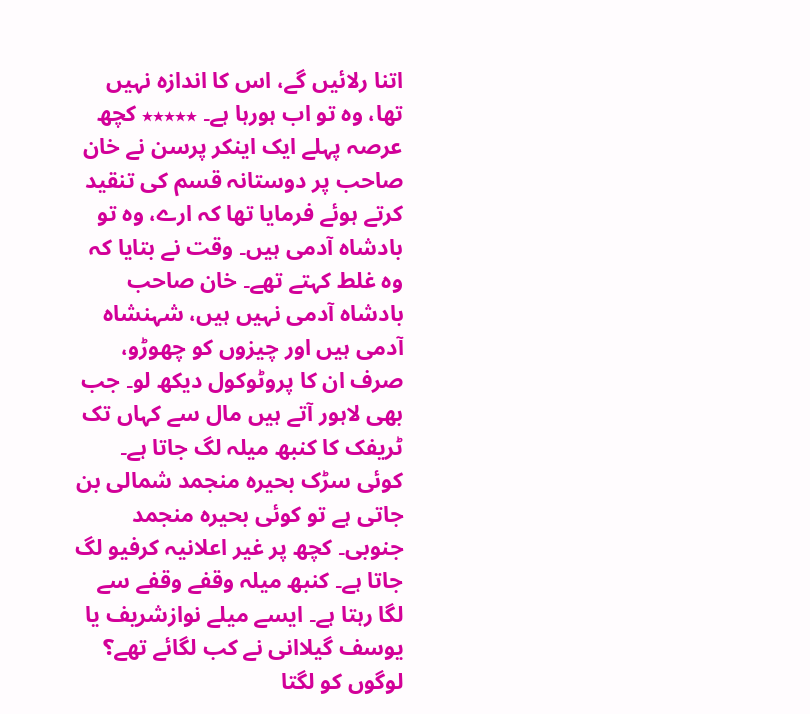اتنا رلائیں گے، اس کا اندازہ نہیں تھا، وہ تو اب ہورہا ہے۔ ٭٭٭٭٭ کچھ عرصہ پہلے ایک اینکر پرسن نے خان صاحب پر دوستانہ قسم کی تنقید کرتے ہوئے فرمایا تھا کہ ارے، وہ تو بادشاہ آدمی ہیں۔ وقت نے بتایا کہ وہ غلط کہتے تھے۔ خان صاحب بادشاہ آدمی نہیں ہیں، شہنشاہ آدمی ہیں اور چیزوں کو چھوڑو، صرف ان کا پروٹوکول دیکھ لو۔ جب بھی لاہور آتے ہیں مال سے کہاں تک ٹریفک کا کنبھ میلہ لگ جاتا ہے۔ کوئی سڑک بحیرہ منجمد شمالی بن جاتی ہے تو کوئی بحیرہ منجمد جنوبی۔ کچھ پر غیر اعلانیہ کرفیو لگ جاتا ہے۔ کنبھ میلہ وقفے وقفے سے لگا رہتا ہے۔ ایسے میلے نوازشریف یا یوسف گیلاانی نے کب لگائے تھے؟ لوگوں کو لگتا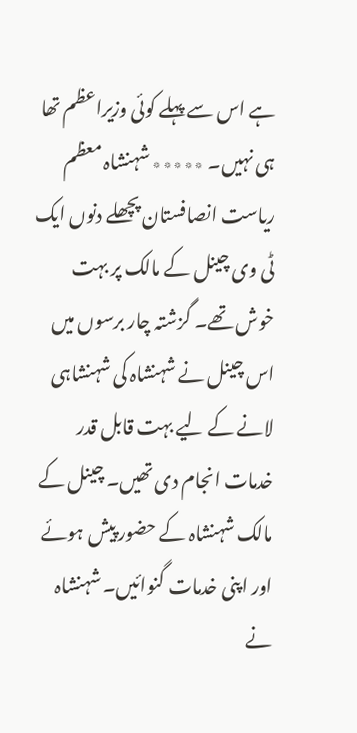ہے اس سے پہلے کوئی وزیراعظم تھا ہی نہیں۔ ٭٭٭٭٭ شہنشاہ معظم ریاست انصافستان پچھلے دنوں ایک ٹی وی چینل کے مالک پر بہت خوش تھے۔ گزشتہ چار برسوں میں اس چینل نے شہنشاہ کی شہنشاہی لانے کے لیے بہت قابل قدر خدمات انجام دی تھیں۔ چینل کے مالک شہنشاہ کے حضور پیش ہوئے اور اپنی خدمات گنوائیں۔ شہنشاہ نے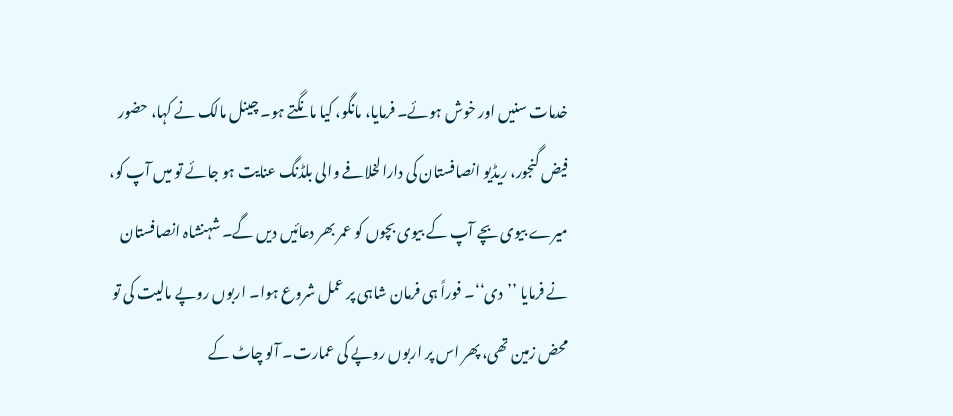خدمات سنیں اور خوش ہوئے۔ فرمایا، مانگو، کیا مانگتے ہو۔ چینل مالک نے کہا، حضور فیض گنجور، ریڈیو انصافستان کی دارالخلافے والی بلڈنگ عنایت ہو جائے تو میں آپ کو، میرے بیوی بچے آپ کے بیوی بچوں کو عمر بھر دعائیں دیں گے۔ شہنشاہ انصافستان نے فرمایا ’’دی‘‘۔ فوراً ہی فرمان شاہی پر عمل شروع ہوا۔ اربوں روپے مالیت کی تو محض زمین تھی، پھر اس پر اربوں روپے کی عمارت۔ آلو چاٹ کے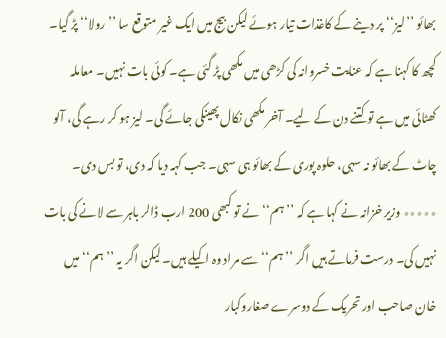بھائو ’’لیز‘‘ پر دینے کے کاغذات تیار ہوئے لیکن بیج میں ایک غیر متوقع سا ’’رولا‘‘ پڑ گیا۔ کچھ کا کہنا ہے کہ عنایت خسروانہ کی کڑھی میں مکھی پڑ گئی ہے۔ کوئی بات نہیں۔ معاملہ کھٹائی میں ہے تو کتنے دن کے لیے۔ آخر مکھی نکال پھینکی جائے گی۔ لیز ہو کر رہے گی، آلو چاٹ کے بھائو نہ سہی، حلوہ پوری کے بھائو ہی سہی۔ جب کہہ دیا کہ دی، تو بس دی۔ ٭٭٭٭٭ وزیر خزانہ نے کہا ہے کہ ’’ہم‘‘ نے تو کبھی 200 ارب ڈالر باہر سے لانے کی بات نہیں کی۔ درست فرماتے ہیں اگر ’’ہم‘‘ سے مراد وہ اکیلے ہیں۔ لیکن اگر یہ ’’ہم‘‘ میں خان صاحب اور تحریک کے دوسرے صغاروکبار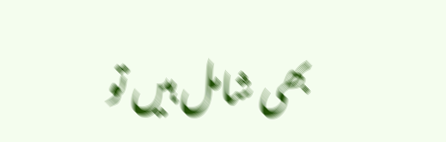بھی شامل ہیں تو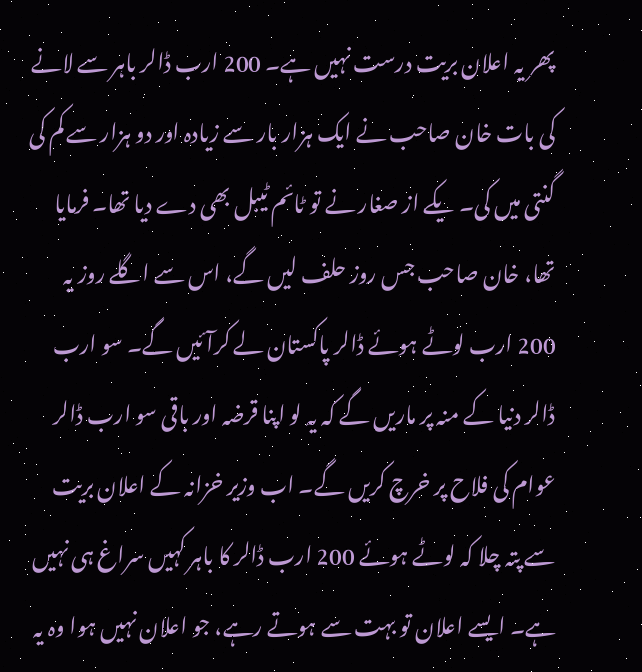پھر یہ اعلان بریت درست نہیں ہے۔ 200 ارب ڈالر باہر سے لانے کی بات خان صاحب نے ایک ہزار بار سے زیادہ اور دو ہزار سے کم کی گنتی میں کی۔ یکے از صغار نے تو ٹائم ٹیبل بھی دے دیا تھا۔ فرمایا تھا، خان صاحب جس روز حلف لیں گے، اس سے اگلے روز یہ 200 ارب لوٹے ہوئے ڈالر پاکستان لے کرآئیں گے۔ سو ارب ڈالر دنیا کے منہ پر ماریں گے کہ یہ لو اپنا قرضہ اور باقی سو ارب ڈالر عوام کی فلاح پر خرچ کریں گے۔ اب وزیر خزانہ کے اعلان بریت سے پتہ چلا کہ لوٹے ہوئے 200 ارب ڈالر کا باہر کہیں سراغ ہی نہیں ہے۔ ایسے اعلان تو بہت سے ہوتے رہے، جو اعلان نہیں ہوا وہ یہ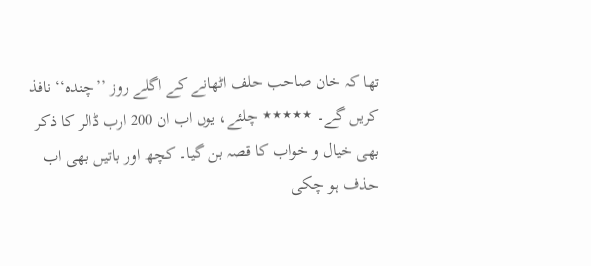تھا کہ خان صاحب حلف اٹھانے کے اگلے روز ’’چندہ‘‘ نافذ کریں گے۔ ٭٭٭٭٭ چلئے، یوں اب ان 200 ارب ڈالر کا ذکر بھی خیال و خواب کا قصہ بن گیا۔ کچھ اور باتیں بھی اب حذف ہو چکی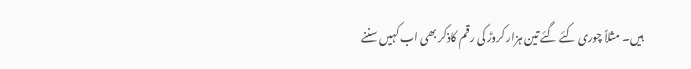ہیں۔ مثلاً چوری کئے گئے تین ہزار کروڑ کی رقم کاذکر بھی اب کہیں سننے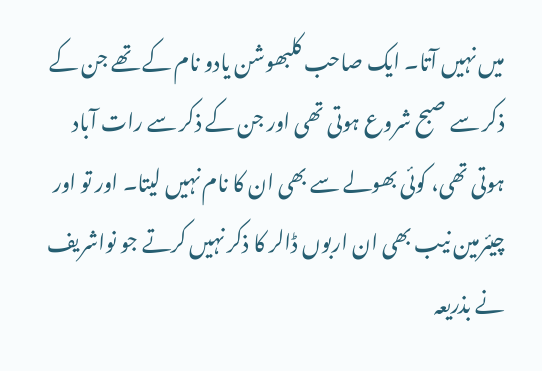میں نہیں آتا۔ ایک صاحب کلبھوشن یادو نام کے تھے جن کے ذکر سے صبح شروع ہوتی تھی اور جن کے ذکر سے رات آباد ہوتی تھی، کوئی بھولے سے بھی ان کا نام نہیں لیتا۔ اور تو اور چیئرمین نیب بھی ان اربوں ڈالر کا ذکر نہیں کرتے جو نواشریف نے بذریعہ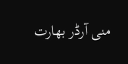منی آرڈر بھارت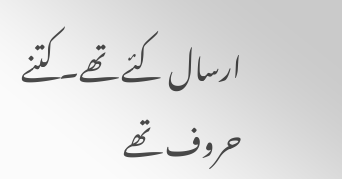ارسال کئے تھے۔ کتنے حروف تھے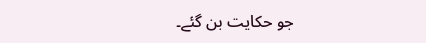جو حکایت بن گئے۔